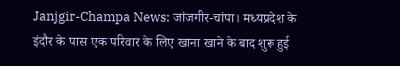Janjgir-Champa News: जांजगीर-चांपा। मध्यप्रदेश के इंदौर के पास एक परिवार के लिए खाना खाने के बाद शुरू हुई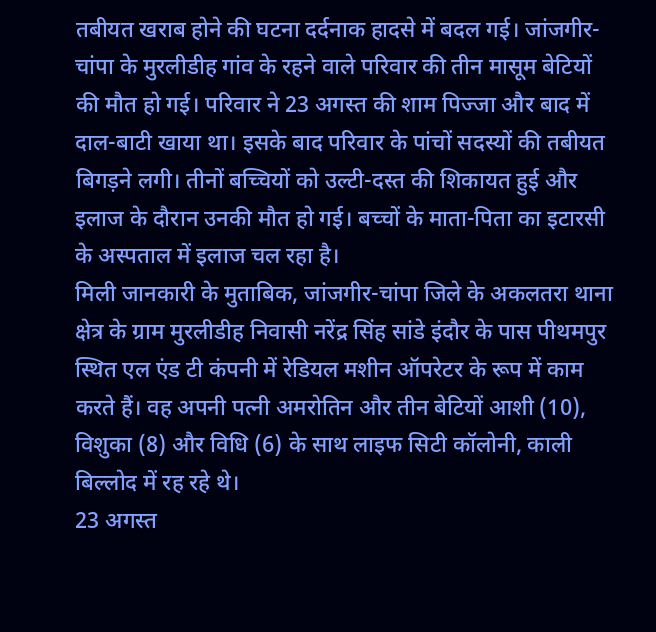तबीयत खराब होने की घटना दर्दनाक हादसे में बदल गई। जांजगीर-चांपा के मुरलीडीह गांव के रहने वाले परिवार की तीन मासूम बेटियों की मौत हो गई। परिवार ने 23 अगस्त की शाम पिज्जा और बाद में दाल-बाटी खाया था। इसके बाद परिवार के पांचों सदस्यों की तबीयत बिगड़ने लगी। तीनों बच्चियों को उल्टी-दस्त की शिकायत हुई और इलाज के दौरान उनकी मौत हो गई। बच्चों के माता-पिता का इटारसी के अस्पताल में इलाज चल रहा है।
मिली जानकारी के मुताबिक, जांजगीर-चांपा जिले के अकलतरा थाना क्षेत्र के ग्राम मुरलीडीह निवासी नरेंद्र सिंह सांडे इंदौर के पास पीथमपुर स्थित एल एंड टी कंपनी में रेडियल मशीन ऑपरेटर के रूप में काम करते हैं। वह अपनी पत्नी अमरोतिन और तीन बेटियों आशी (10), विशुका (8) और विधि (6) के साथ लाइफ सिटी कॉलोनी, काली बिल्लोद में रह रहे थे।
23 अगस्त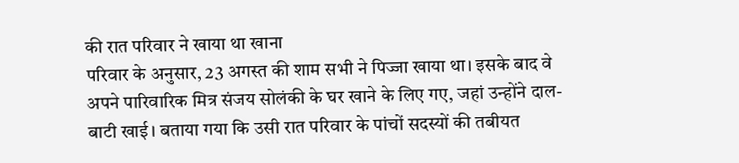की रात परिवार ने खाया था खाना
परिवार के अनुसार, 23 अगस्त की शाम सभी ने पिज्जा खाया था। इसके बाद वे अपने पारिवारिक मित्र संजय सोलंकी के घर खाने के लिए गए, जहां उन्होंने दाल-बाटी खाई। बताया गया कि उसी रात परिवार के पांचों सदस्यों की तबीयत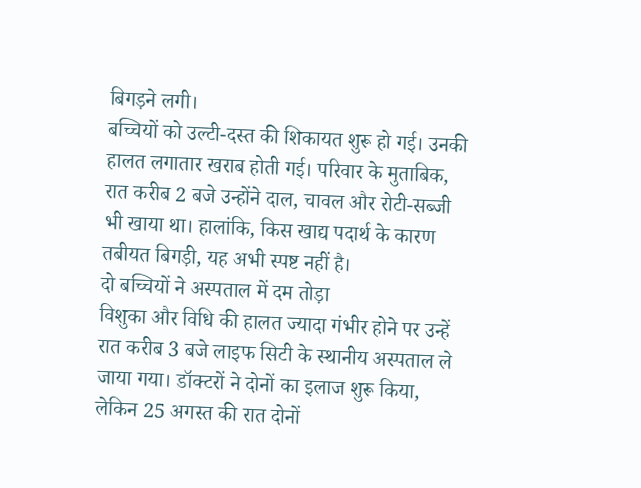बिगड़ने लगी।
बच्चियों को उल्टी-दस्त की शिकायत शुरू हो गई। उनकी हालत लगातार खराब होती गई। परिवार के मुताबिक, रात करीब 2 बजे उन्होंने दाल, चावल और रोटी-सब्जी भी खाया था। हालांकि, किस खाद्य पदार्थ के कारण तबीयत बिगड़ी, यह अभी स्पष्ट नहीं है।
दो बच्चियों ने अस्पताल में दम तोड़ा
विशुका और विधि की हालत ज्यादा गंभीर होने पर उन्हें रात करीब 3 बजे लाइफ सिटी के स्थानीय अस्पताल ले जाया गया। डॉक्टरों ने दोनों का इलाज शुरू किया, लेकिन 25 अगस्त की रात दोनों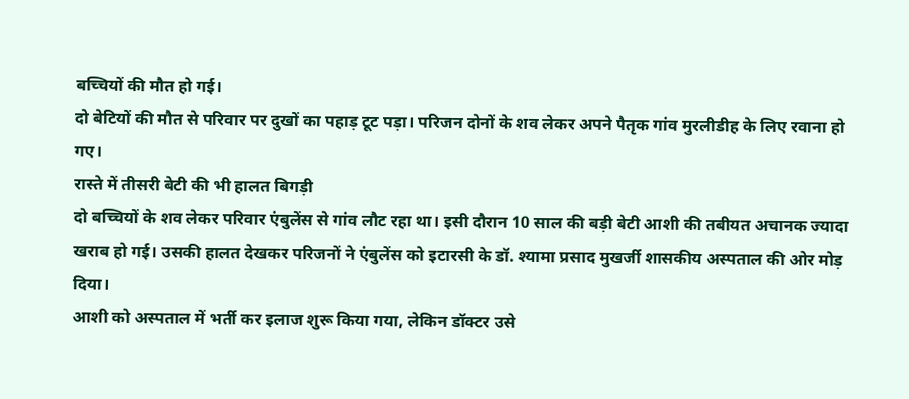बच्चियों की मौत हो गई।
दो बेटियों की मौत से परिवार पर दुखों का पहाड़ टूट पड़ा। परिजन दोनों के शव लेकर अपने पैतृक गांव मुरलीडीह के लिए रवाना हो गए।
रास्ते में तीसरी बेटी की भी हालत बिगड़ी
दो बच्चियों के शव लेकर परिवार एंबुलेंस से गांव लौट रहा था। इसी दौरान 10 साल की बड़ी बेटी आशी की तबीयत अचानक ज्यादा खराब हो गई। उसकी हालत देखकर परिजनों ने एंबुलेंस को इटारसी के डॉ. श्यामा प्रसाद मुखर्जी शासकीय अस्पताल की ओर मोड़ दिया।
आशी को अस्पताल में भर्ती कर इलाज शुरू किया गया, लेकिन डॉक्टर उसे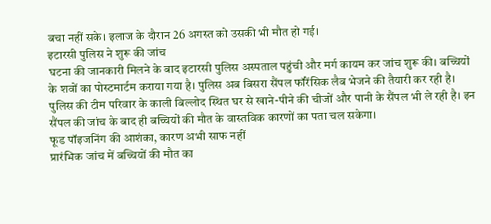बचा नहीं सके। इलाज के दौरान 26 अगस्त को उसकी भी मौत हो गई।
इटारसी पुलिस ने शुरू की जांच
घटना की जानकारी मिलने के बाद इटारसी पुलिस अस्पताल पहुंची और मर्ग कायम कर जांच शुरू की। बच्चियों के शवों का पोस्टमार्टम कराया गया है। पुलिस अब बिसरा सैंपल फॉरेंसिक लैब भेजने की तैयारी कर रही है।
पुलिस की टीम परिवार के काली बिल्लोद स्थित घर से खाने-पीने की चीजों और पानी के सैंपल भी ले रही है। इन सैंपल की जांच के बाद ही बच्चियों की मौत के वास्तविक कारणों का पता चल सकेगा।
फूड पॉइजनिंग की आशंका, कारण अभी साफ नहीं
प्रारंभिक जांच में बच्चियों की मौत का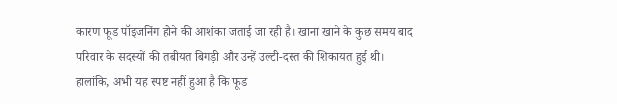कारण फूड पॉइजनिंग होने की आशंका जताई जा रही है। खाना खाने के कुछ समय बाद परिवार के सदस्यों की तबीयत बिगड़ी और उन्हें उल्टी-दस्त की शिकायत हुई थी।
हालांकि, अभी यह स्पष्ट नहीं हुआ है कि फूड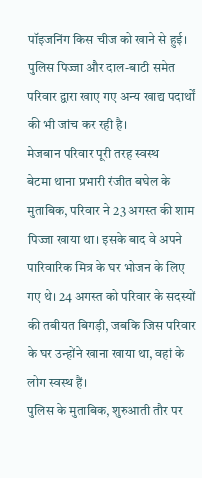पॉइजनिंग किस चीज को खाने से हुई। पुलिस पिज्जा और दाल-बाटी समेत परिवार द्वारा खाए गए अन्य खाद्य पदार्थों की भी जांच कर रही है।
मेजबान परिवार पूरी तरह स्वस्थ
बेटमा थाना प्रभारी रंजीत बघेल के मुताबिक, परिवार ने 23 अगस्त की शाम पिज्जा खाया था। इसके बाद वे अपने पारिवारिक मित्र के घर भोजन के लिए गए थे। 24 अगस्त को परिवार के सदस्यों की तबीयत बिगड़ी, जबकि जिस परिवार के घर उन्होंने खाना खाया था, वहां के लोग स्वस्थ हैं।
पुलिस के मुताबिक, शुरुआती तौर पर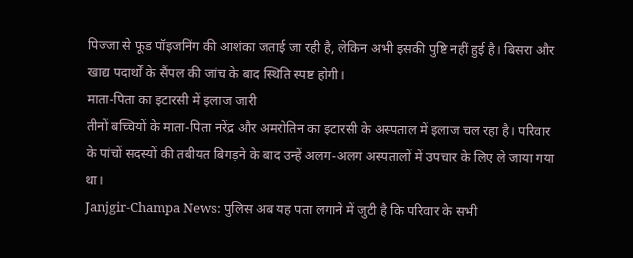पिज्जा से फूड पॉइजनिंग की आशंका जताई जा रही है, लेकिन अभी इसकी पुष्टि नहीं हुई है। बिसरा और खाद्य पदार्थों के सैंपल की जांच के बाद स्थिति स्पष्ट होगी।
माता-पिता का इटारसी में इलाज जारी
तीनों बच्चियों के माता-पिता नरेंद्र और अमरोतिन का इटारसी के अस्पताल में इलाज चल रहा है। परिवार के पांचों सदस्यों की तबीयत बिगड़ने के बाद उन्हें अलग-अलग अस्पतालों में उपचार के लिए ले जाया गया था।
Janjgir-Champa News: पुलिस अब यह पता लगाने में जुटी है कि परिवार के सभी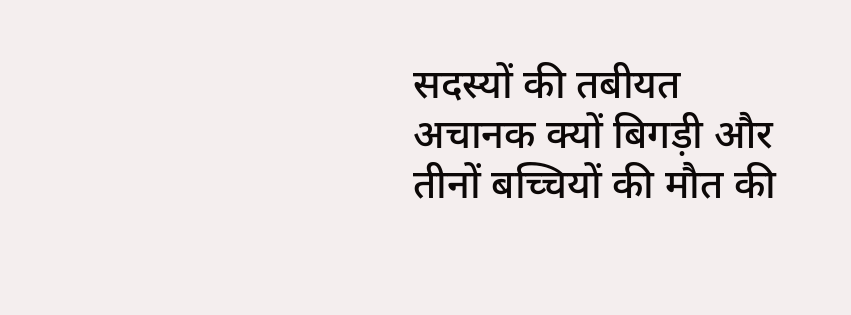सदस्यों की तबीयत अचानक क्यों बिगड़ी और तीनों बच्चियों की मौत की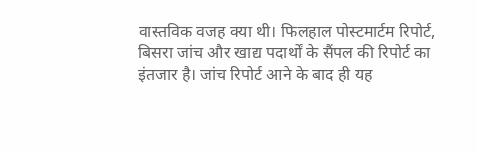वास्तविक वजह क्या थी। फिलहाल पोस्टमार्टम रिपोर्ट, बिसरा जांच और खाद्य पदार्थों के सैंपल की रिपोर्ट का इंतजार है। जांच रिपोर्ट आने के बाद ही यह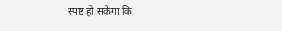स्पष्ट हो सकेगा कि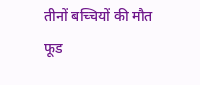तीनों बच्चियों की मौत फूड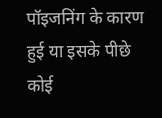पॉइजनिंग के कारण हुई या इसके पीछे कोई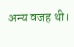अन्य वजह थी।